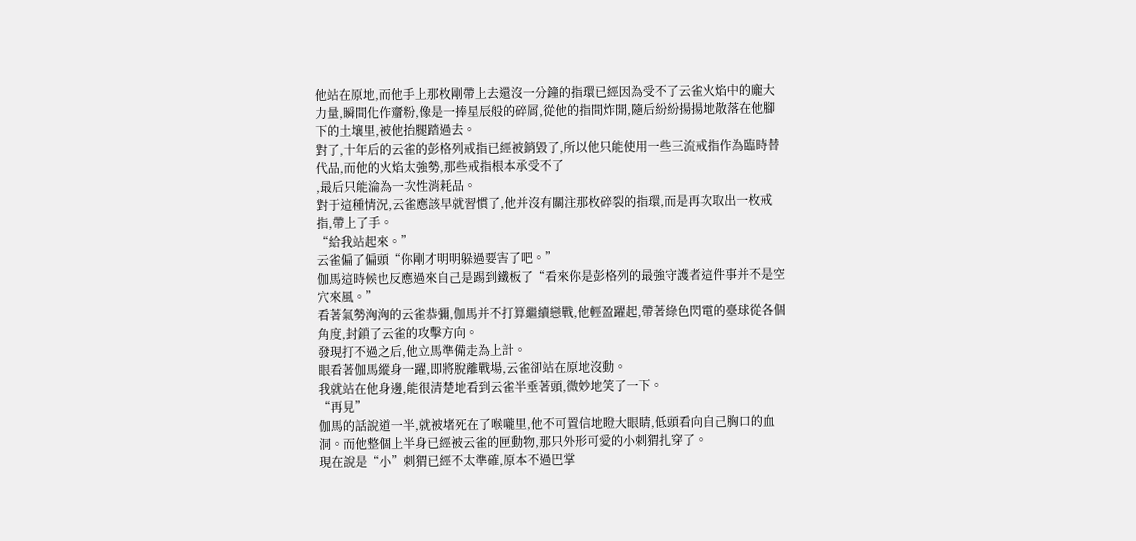他站在原地,而他手上那枚剛帶上去還沒一分鐘的指環已經因為受不了云雀火焰中的龐大力量,瞬間化作齏粉,像是一捧星辰般的碎屑,從他的指間炸開,隨后紛紛揚揚地散落在他腳下的土壤里,被他抬腿踏過去。
對了,十年后的云雀的彭格列戒指已經被銷毀了,所以他只能使用一些三流戒指作為臨時替代品,而他的火焰太強勢,那些戒指根本承受不了
,最后只能淪為一次性消耗品。
對于這種情況,云雀應該早就習慣了,他并沒有關注那枚碎裂的指環,而是再次取出一枚戒指,帶上了手。
“給我站起來。”
云雀偏了偏頭“你剛才明明躲過要害了吧。”
伽馬這時候也反應過來自己是踢到鐵板了“看來你是彭格列的最強守護者這件事并不是空穴來風。”
看著氣勢洶洶的云雀恭彌,伽馬并不打算繼續戀戰,他輕盈躍起,帶著綠色閃電的臺球從各個角度,封鎖了云雀的攻擊方向。
發現打不過之后,他立馬準備走為上計。
眼看著伽馬縱身一躍,即將脫離戰場,云雀卻站在原地沒動。
我就站在他身邊,能很清楚地看到云雀半垂著頭,微妙地笑了一下。
“再見”
伽馬的話說道一半,就被堵死在了喉嚨里,他不可置信地瞪大眼睛,低頭看向自己胸口的血洞。而他整個上半身已經被云雀的匣動物,那只外形可愛的小刺猬扎穿了。
現在說是“小”刺猬已經不太準確,原本不過巴掌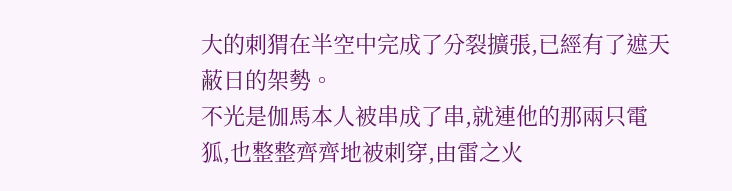大的刺猬在半空中完成了分裂擴張,已經有了遮天蔽日的架勢。
不光是伽馬本人被串成了串,就連他的那兩只電狐,也整整齊齊地被刺穿,由雷之火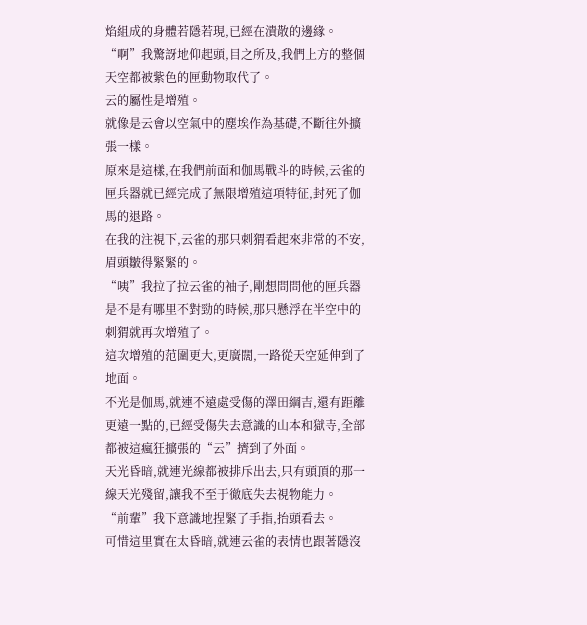焰組成的身體若隱若現,已經在潰散的邊緣。
“啊”我驚訝地仰起頭,目之所及,我們上方的整個天空都被紫色的匣動物取代了。
云的屬性是增殖。
就像是云會以空氣中的塵埃作為基礎,不斷往外擴張一樣。
原來是這樣,在我們前面和伽馬戰斗的時候,云雀的匣兵器就已經完成了無限增殖這項特征,封死了伽馬的退路。
在我的注視下,云雀的那只刺猬看起來非常的不安,眉頭皺得緊緊的。
“咦”我拉了拉云雀的袖子,剛想問問他的匣兵器是不是有哪里不對勁的時候,那只懸浮在半空中的刺猬就再次增殖了。
這次增殖的范圍更大,更廣闊,一路從天空延伸到了地面。
不光是伽馬,就連不遠處受傷的澤田綱吉,還有距離更遠一點的,已經受傷失去意識的山本和獄寺,全部都被這瘋狂擴張的“云”擠到了外面。
天光昏暗,就連光線都被排斥出去,只有頭頂的那一線天光殘留,讓我不至于徹底失去視物能力。
“前輩”我下意識地捏緊了手指,抬頭看去。
可惜這里實在太昏暗,就連云雀的表情也跟著隱沒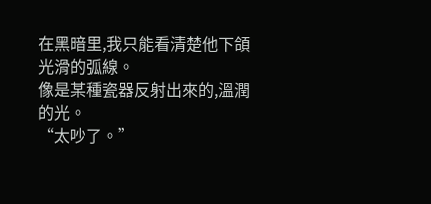在黑暗里,我只能看清楚他下頜光滑的弧線。
像是某種瓷器反射出來的,溫潤的光。
“太吵了。”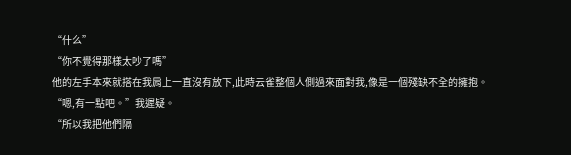“什么”
“你不覺得那樣太吵了嗎”
他的左手本來就搭在我肩上一直沒有放下,此時云雀整個人側過來面對我,像是一個殘缺不全的擁抱。
“嗯,有一點吧。”我遲疑。
“所以我把他們隔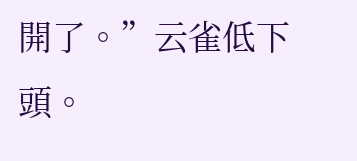開了。”云雀低下頭。